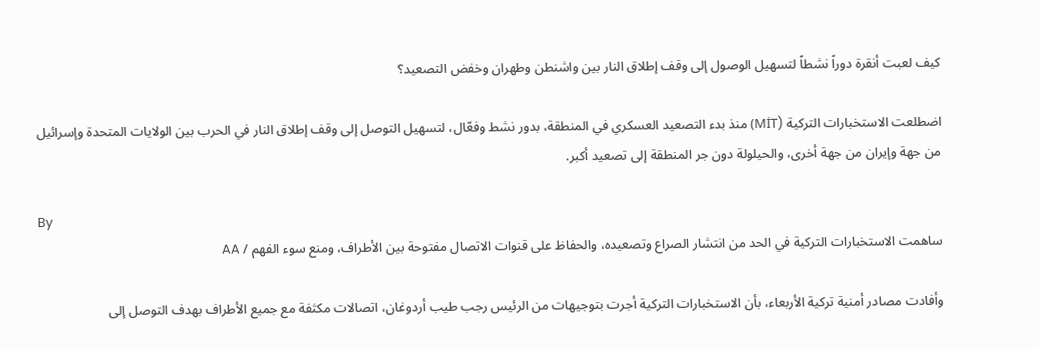كيف لعبت أنقرة دوراً نشطاً لتسهيل الوصول إلى وقف إطلاق النار بين واشنطن وطهران وخفض التصعيد؟

اضطلعت الاستخبارات التركية (MİT) منذ بدء التصعيد العسكري في المنطقة، بدور نشط وفعّال، لتسهيل التوصل إلى وقف إطلاق النار في الحرب بين الولايات المتحدة وإسرائيل من جهة وإيران من جهة أخرى، والحيلولة دون جر المنطقة إلى تصعيد أكبر.

By
ساهمت الاستخبارات التركية في الحد من انتشار الصراع وتصعيده، والحفاظ على قنوات الاتصال مفتوحة بين الأطراف، ومنع سوء الفهم / AA

وأفادت مصادر أمنية تركية الأربعاء، بأن الاستخبارات التركية أجرت بتوجيهات من الرئيس رجب طيب أردوغان، اتصالات مكثفة مع جميع الأطراف بهدف التوصل إلى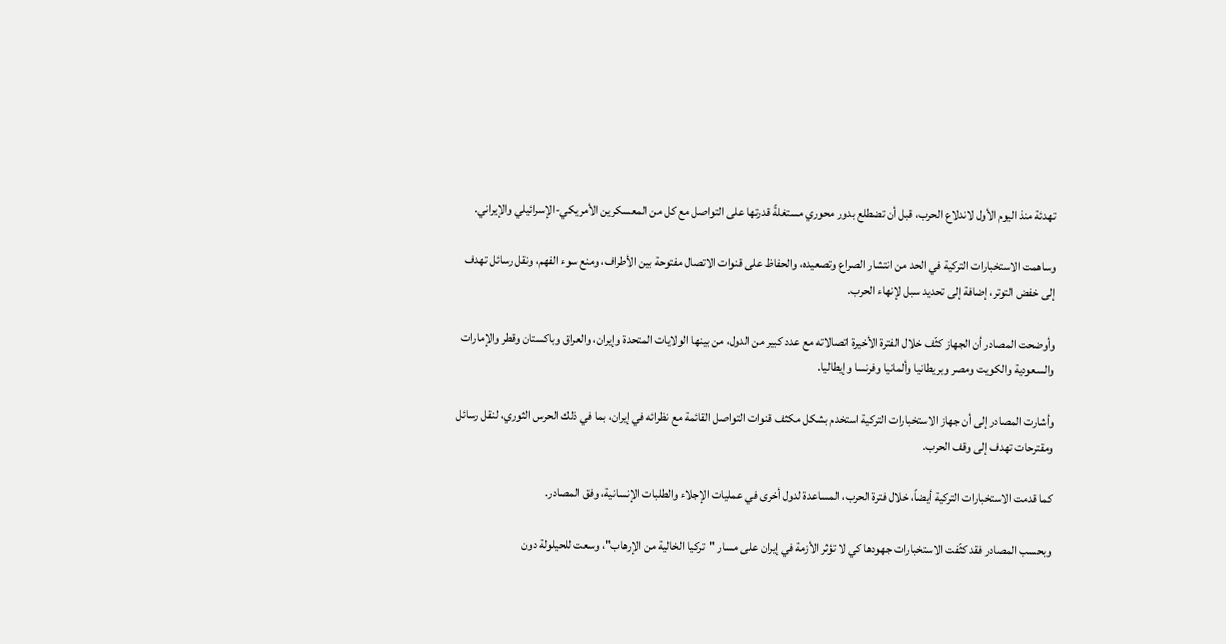تهدئة منذ اليوم الأول لاندلاع الحرب، قبل أن تضطلع بدور محوري مستغلةً قدرتها على التواصل مع كل من المعسكرين الأمريكي-الإسرائيلي والإيراني.

وساهمت الاستخبارات التركية في الحد من انتشار الصراع وتصعيده، والحفاظ على قنوات الاتصال مفتوحة بين الأطراف، ومنع سوء الفهم، ونقل رسائل تهدف إلى خفض التوتر، إضافة إلى تحديد سبل لإنهاء الحرب.

وأوضحت المصادر أن الجهاز كثّف خلال الفترة الأخيرة اتصالاته مع عدد كبير من الدول، من بينها الولايات المتحدة وإيران، والعراق وباكستان وقطر والإمارات والسعودية والكويت ومصر وبريطانيا وألمانيا وفرنسا وإيطاليا.

وأشارت المصادر إلى أن جهاز الاستخبارات التركية استخدم بشكل مكثف قنوات التواصل القائمة مع نظرائه في إيران، بما في ذلك الحرس الثوري، لنقل رسائل ومقترحات تهدف إلى وقف الحرب.

كما قدمت الاستخبارات التركية أيضاً، خلال فترة الحرب، المساعدة لدول أخرى في عمليات الإجلاء والطلبات الإنسانية، وفق المصادر.

وبحسب المصادر فقد كثّفت الاستخبارات جهودها كي لا تؤثر الأزمة في إيران على مسار "تركيا الخالية من الإرهاب"، وسعت للحيلولة دون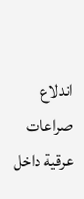اندلاع صراعات عرقية داخل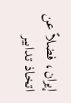إيران، فضلاً عن اتخاذ تدابير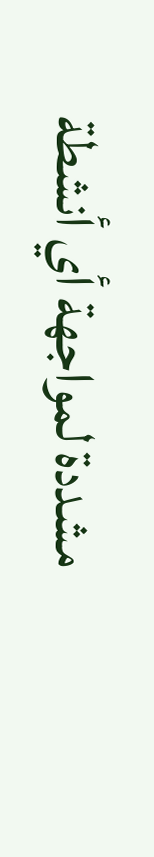مشددة لمواجهة أي أنشطة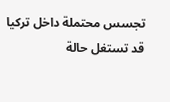تجسس محتملة داخل تركيا قد تستغل حالة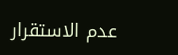عدم الاستقرار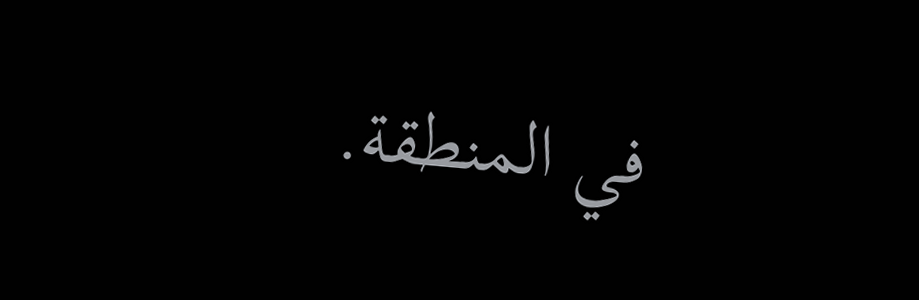في المنطقة.